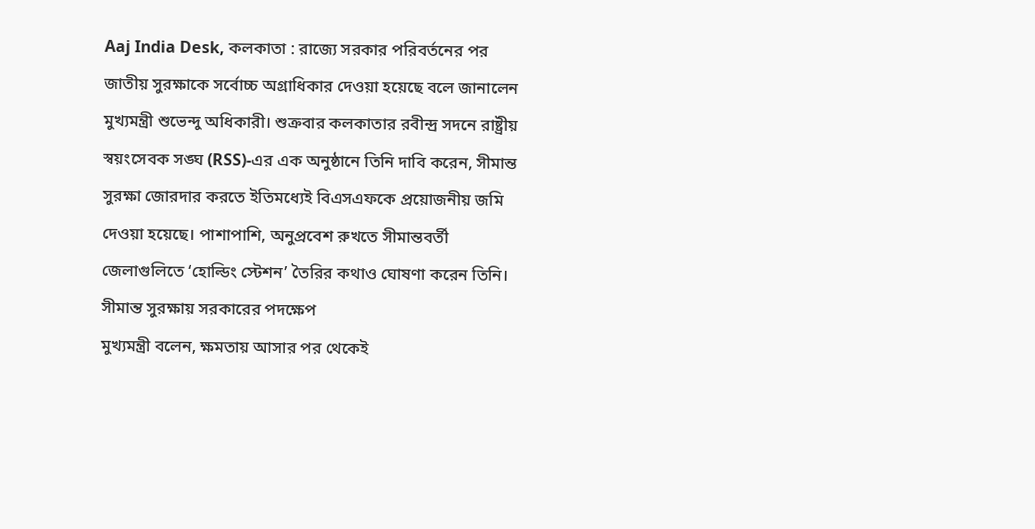Aaj India Desk, কলকাতা : রাজ্যে সরকার পরিবর্তনের পর জাতীয় সুরক্ষাকে সর্বোচ্চ অগ্রাধিকার দেওয়া হয়েছে বলে জানালেন মুখ্যমন্ত্রী শুভেন্দু অধিকারী। শুক্রবার কলকাতার রবীন্দ্র সদনে রাষ্ট্রীয় স্বয়ংসেবক সঙ্ঘ (RSS)-এর এক অনুষ্ঠানে তিনি দাবি করেন, সীমান্ত সুরক্ষা জোরদার করতে ইতিমধ্যেই বিএসএফকে প্রয়োজনীয় জমি দেওয়া হয়েছে। পাশাপাশি, অনুপ্রবেশ রুখতে সীমান্তবর্তী জেলাগুলিতে ‘হোল্ডিং স্টেশন’ তৈরির কথাও ঘোষণা করেন তিনি।
সীমান্ত সুরক্ষায় সরকারের পদক্ষেপ
মুখ্যমন্ত্রী বলেন, ক্ষমতায় আসার পর থেকেই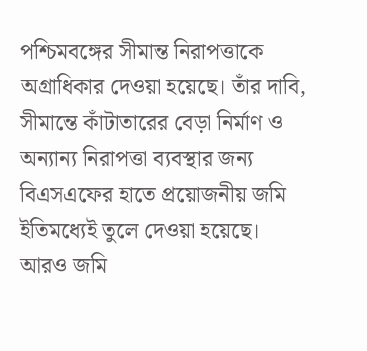পশ্চিমবঙ্গের সীমান্ত নিরাপত্তাকে অগ্রাধিকার দেওয়া হয়েছে। তাঁর দাবি, সীমান্তে কাঁটাতারের বেড়া নির্মাণ ও অন্যান্য নিরাপত্তা ব্যবস্থার জন্য বিএসএফের হাতে প্রয়োজনীয় জমি ইতিমধ্যেই তুলে দেওয়া হয়েছে। আরও জমি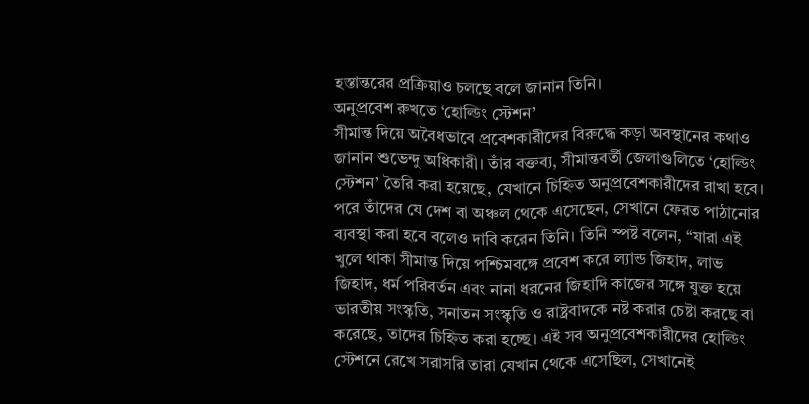হস্তান্তরের প্রক্রিয়াও চলছে বলে জানান তিনি।
অনুপ্রবেশ রুখতে ‘হোল্ডিং স্টেশন’
সীমান্ত দিয়ে অবৈধভাবে প্রবেশকারীদের বিরুদ্ধে কড়া অবস্থানের কথাও জানান শুভেন্দু অধিকারী। তাঁর বক্তব্য, সীমান্তবর্তী জেলাগুলিতে ‘হোল্ডিং স্টেশন’ তৈরি করা হয়েছে, যেখানে চিহ্নিত অনুপ্রবেশকারীদের রাখা হবে। পরে তাঁদের যে দেশ বা অঞ্চল থেকে এসেছেন, সেখানে ফেরত পাঠানোর ব্যবস্থা করা হবে বলেও দাবি করেন তিনি। তিনি স্পষ্ট বলেন, “যারা এই খুলে থাকা সীমান্ত দিয়ে পশ্চিমবঙ্গে প্রবেশ করে ল্যান্ড জিহাদ, লাভ জিহাদ, ধর্ম পরিবর্তন এবং নানা ধরনের জিহাদি কাজের সঙ্গে যুক্ত হয়ে ভারতীয় সংস্কৃতি, সনাতন সংস্কৃতি ও রাষ্ট্রবাদকে নষ্ট করার চেষ্টা করছে বা করেছে, তাদের চিহ্নিত করা হচ্ছে। এই সব অনুপ্রবেশকারীদের হোল্ডিং স্টেশনে রেখে সরাসরি তারা যেখান থেকে এসেছিল, সেখানেই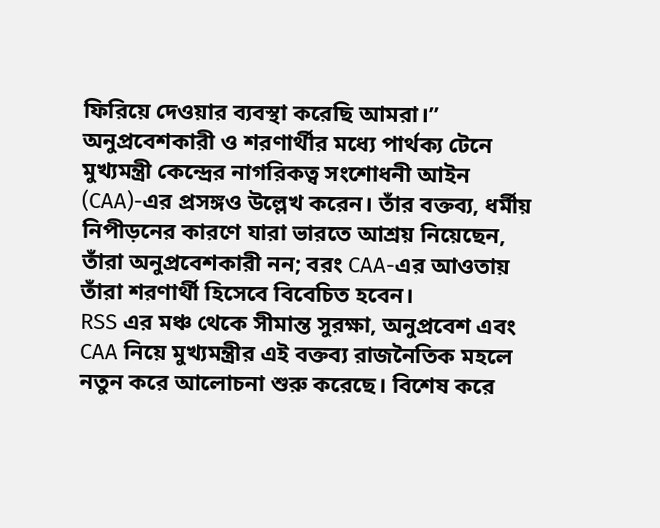ফিরিয়ে দেওয়ার ব্যবস্থা করেছি আমরা।”
অনুপ্রবেশকারী ও শরণার্থীর মধ্যে পার্থক্য টেনে মুখ্যমন্ত্রী কেন্দ্রের নাগরিকত্ব সংশোধনী আইন (CAA)-এর প্রসঙ্গও উল্লেখ করেন। তাঁর বক্তব্য, ধর্মীয় নিপীড়নের কারণে যারা ভারতে আশ্রয় নিয়েছেন, তাঁরা অনুপ্রবেশকারী নন; বরং CAA-এর আওতায় তাঁরা শরণার্থী হিসেবে বিবেচিত হবেন।
RSS এর মঞ্চ থেকে সীমান্ত সুরক্ষা, অনুপ্রবেশ এবং CAA নিয়ে মুখ্যমন্ত্রীর এই বক্তব্য রাজনৈতিক মহলে নতুন করে আলোচনা শুরু করেছে। বিশেষ করে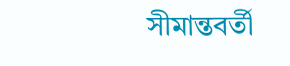সীমান্তবর্তী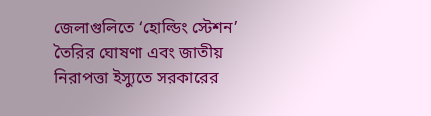জেলাগুলিতে ‘হোল্ডিং স্টেশন’ তৈরির ঘোষণা এবং জাতীয় নিরাপত্তা ইস্যুতে সরকারের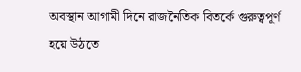অবস্থান আগামী দিনে রাজনৈতিক বিতর্কে গুরুত্বপূর্ণ হয়ে উঠতে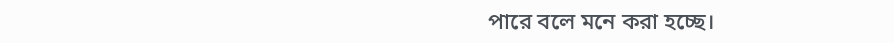পারে বলে মনে করা হচ্ছে।